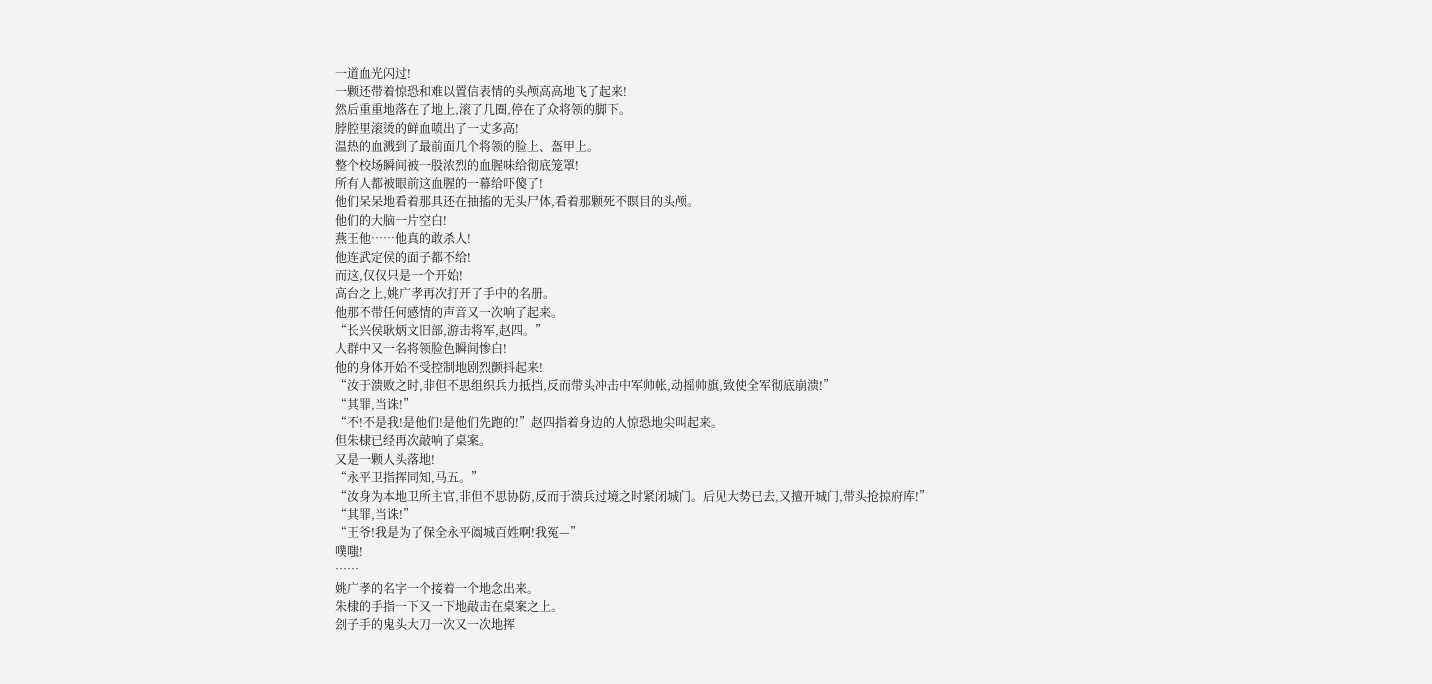一道血光闪过!
一颗还带着惊恐和难以置信表情的头颅高高地飞了起来!
然后重重地落在了地上,滚了几圈,停在了众将领的脚下。
脖腔里滚烫的鲜血喷出了一丈多高!
温热的血溅到了最前面几个将领的脸上、盔甲上。
整个校场瞬间被一股浓烈的血腥味给彻底笼罩!
所有人都被眼前这血腥的一幕给吓傻了!
他们呆呆地看着那具还在抽搐的无头尸体,看着那颗死不瞑目的头颅。
他们的大脑一片空白!
燕王他……他真的敢杀人!
他连武定侯的面子都不给!
而这,仅仅只是一个开始!
高台之上,姚广孝再次打开了手中的名册。
他那不带任何感情的声音又一次响了起来。
“长兴侯耿炳文旧部,游击将军,赵四。”
人群中又一名将领脸色瞬间惨白!
他的身体开始不受控制地剧烈颤抖起来!
“汝于溃败之时,非但不思组织兵力抵挡,反而带头冲击中军帅帐,动摇帅旗,致使全军彻底崩溃!”
“其罪,当诛!”
“不!不是我!是他们!是他们先跑的!”赵四指着身边的人惊恐地尖叫起来。
但朱棣已经再次敲响了桌案。
又是一颗人头落地!
“永平卫指挥同知,马五。”
“汝身为本地卫所主官,非但不思协防,反而于溃兵过境之时紧闭城门。后见大势已去,又擅开城门,带头抢掠府库!”
“其罪,当诛!”
“王爷!我是为了保全永平阖城百姓啊!我冤—”
噗嗤!
……
姚广孝的名字一个接着一个地念出来。
朱棣的手指一下又一下地敲击在桌案之上。
刽子手的鬼头大刀一次又一次地挥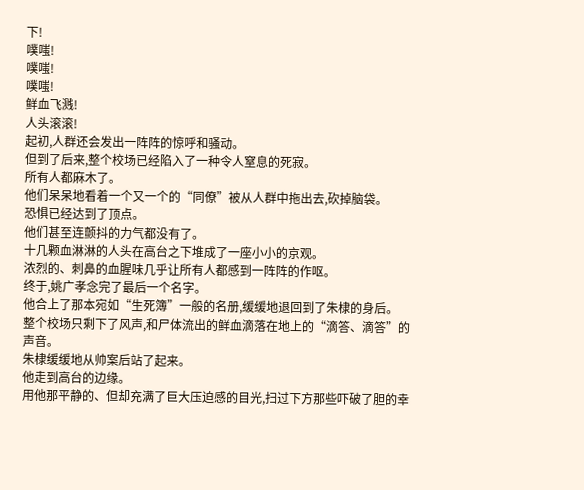下!
噗嗤!
噗嗤!
噗嗤!
鲜血飞溅!
人头滚滚!
起初,人群还会发出一阵阵的惊呼和骚动。
但到了后来,整个校场已经陷入了一种令人窒息的死寂。
所有人都麻木了。
他们呆呆地看着一个又一个的“同僚”被从人群中拖出去,砍掉脑袋。
恐惧已经达到了顶点。
他们甚至连颤抖的力气都没有了。
十几颗血淋淋的人头在高台之下堆成了一座小小的京观。
浓烈的、刺鼻的血腥味几乎让所有人都感到一阵阵的作呕。
终于,姚广孝念完了最后一个名字。
他合上了那本宛如“生死簿”一般的名册,缓缓地退回到了朱棣的身后。
整个校场只剩下了风声,和尸体流出的鲜血滴落在地上的“滴答、滴答”的声音。
朱棣缓缓地从帅案后站了起来。
他走到高台的边缘。
用他那平静的、但却充满了巨大压迫感的目光,扫过下方那些吓破了胆的幸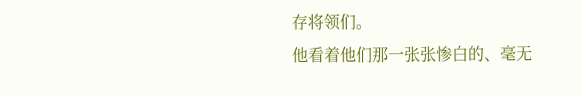存将领们。
他看着他们那一张张惨白的、毫无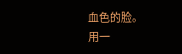血色的脸。
用一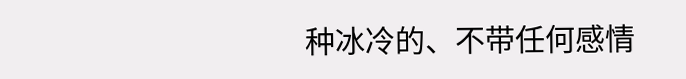种冰冷的、不带任何感情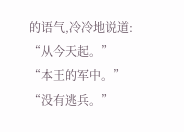的语气,冷冷地说道:
“从今天起。”
“本王的军中。”
“没有逃兵。”